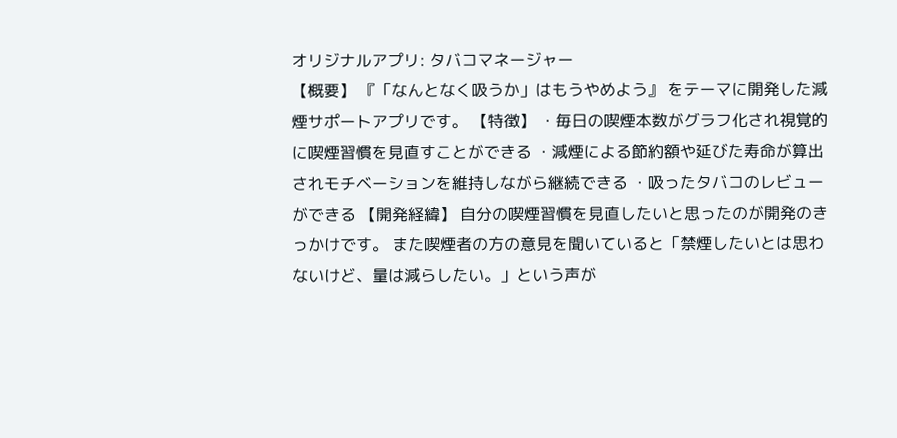オリジナルアプリ: タバコマネージャー
【概要】 『「なんとなく吸うか」はもうやめよう』 をテーマに開発した減煙サポートアプリです。 【特徴】 ・毎日の喫煙本数がグラフ化され視覚的に喫煙習慣を見直すことができる ・減煙による節約額や延びた寿命が算出されモチベーションを維持しながら継続できる ・吸ったタバコのレビューができる 【開発経緯】 自分の喫煙習慣を見直したいと思ったのが開発のきっかけです。 また喫煙者の方の意見を聞いていると「禁煙したいとは思わないけど、量は減らしたい。」という声が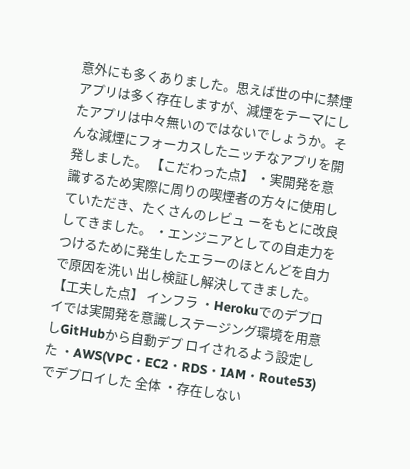意外にも多くありました。思えば世の中に禁煙アプリは多く存在しますが、減煙をテーマにしたアプリは中々無いのではないでしょうか。そんな減煙にフォーカスしたニッチなアプリを開発しました。 【こだわった点】 ・実開発を意識するため実際に周りの喫煙者の方々に使用していただき、たくさんのレビュ ーをもとに改良してきました。 ・エンジニアとしての自走力をつけるために発生したエラーのほとんどを自力で原因を洗い 出し検証し解決してきました。 【工夫した点】 インフラ ・Herokuでのデプロイでは実開発を意識しステージング環境を用意しGitHubから自動デプ ロイされるよう設定した ・AWS(VPC・EC2・RDS・IAM・Route53)でデプロイした 全体 ・存在しない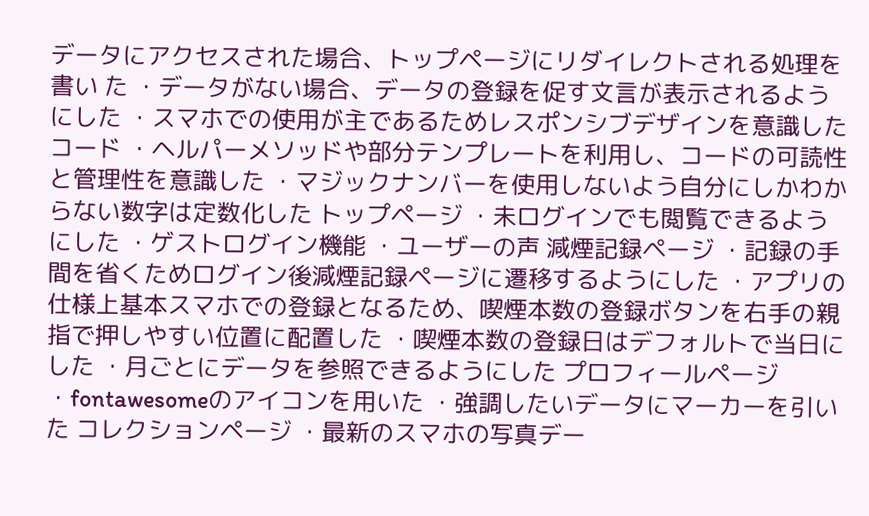データにアクセスされた場合、トップページにリダイレクトされる処理を書い た ・データがない場合、データの登録を促す文言が表示されるようにした ・スマホでの使用が主であるためレスポンシブデザインを意識した コード ・ヘルパーメソッドや部分テンプレートを利用し、コードの可読性と管理性を意識した ・マジックナンバーを使用しないよう自分にしかわからない数字は定数化した トップページ ・未ログインでも閲覧できるようにした ・ゲストログイン機能 ・ユーザーの声 減煙記録ページ ・記録の手間を省くためログイン後減煙記録ページに遷移するようにした ・アプリの仕様上基本スマホでの登録となるため、喫煙本数の登録ボタンを右手の親指で押しやすい位置に配置した ・喫煙本数の登録日はデフォルトで当日にした ・月ごとにデータを参照できるようにした プロフィールページ ・fontawesomeのアイコンを用いた ・強調したいデータにマーカーを引いた コレクションページ ・最新のスマホの写真デー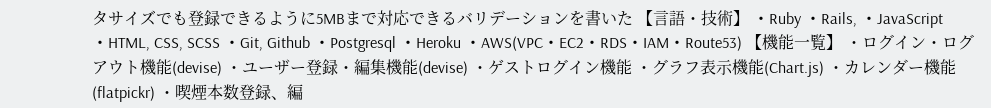タサイズでも登録できるように5MBまで対応できるバリデーションを書いた 【言語・技術】 ・Ruby ・Rails, ・JavaScript ・HTML, CSS, SCSS ・Git, Github ・Postgresql ・Heroku ・AWS(VPC・EC2・RDS・IAM・Route53) 【機能一覧】 ・ログイン・ログアウト機能(devise) ・ユーザー登録・編集機能(devise) ・ゲストログイン機能 ・グラフ表示機能(Chart.js) ・カレンダー機能(flatpickr) ・喫煙本数登録、編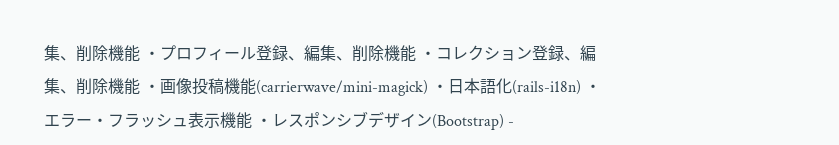集、削除機能 ・プロフィール登録、編集、削除機能 ・コレクション登録、編集、削除機能 ・画像投稿機能(carrierwave/mini-magick) ・日本語化(rails-i18n) ・エラー・フラッシュ表示機能 ・レスポンシブデザイン(Bootstrap) -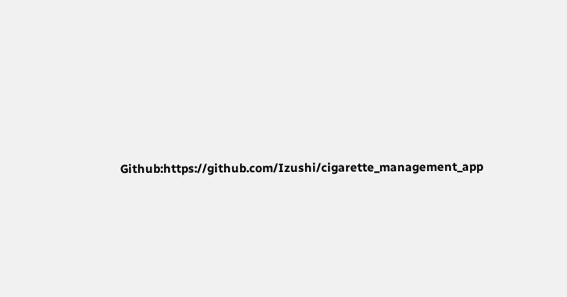Github:https://github.com/Izushi/cigarette_management_app